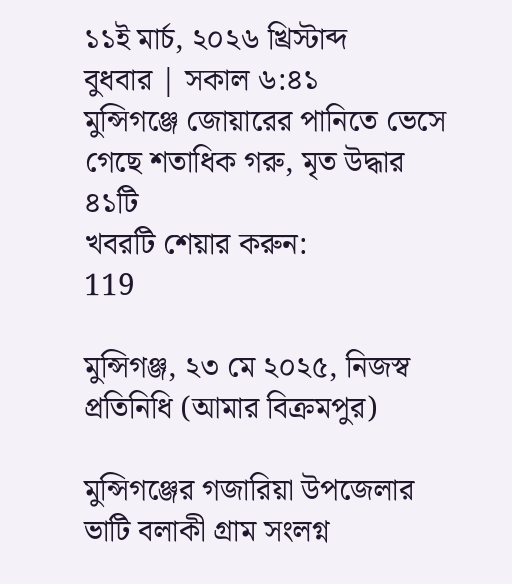১১ই মার্চ, ২০২৬ খ্রিস্টাব্দ
বুধবার | সকাল ৬:৪১
মুন্সিগঞ্জে জোয়ারের পানিতে ভেসে গেছে শতাধিক গরু, মৃত ‍উদ্ধার ৪১টি
খবরটি শেয়ার করুন:
119

মুন্সিগঞ্জ, ২৩ মে ২০২৫, নিজস্ব প্রতিনিধি (আমার বিক্রমপুর)

মুন্সিগঞ্জের গজারিয়া উপজেলার ভাটি বলাকী গ্রাম সংলগ্ন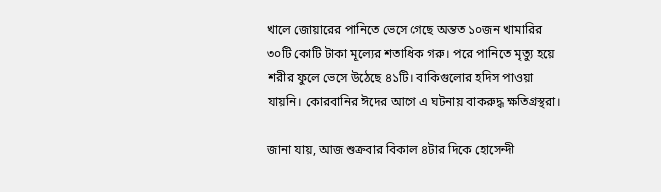খালে জোয়ারের পানিতে ভেসে গেছে অন্তত ১০জন খামারির ৩০টি কোটি টাকা মূল্যের শতাধিক গরু। পরে পানিতে মৃত্যু হয়ে শরীর ফুলে ভেসে উঠেছে ৪১টি। বাকিগুলোর হদিস পাওয়া যায়নি। কোরবানির ঈদের আগে এ ঘটনায় বাকরুদ্ধ ক্ষতিগ্রস্থরা।

জানা যায়, আজ শুক্রবার বিকাল ৪টার দিকে হোসেন্দী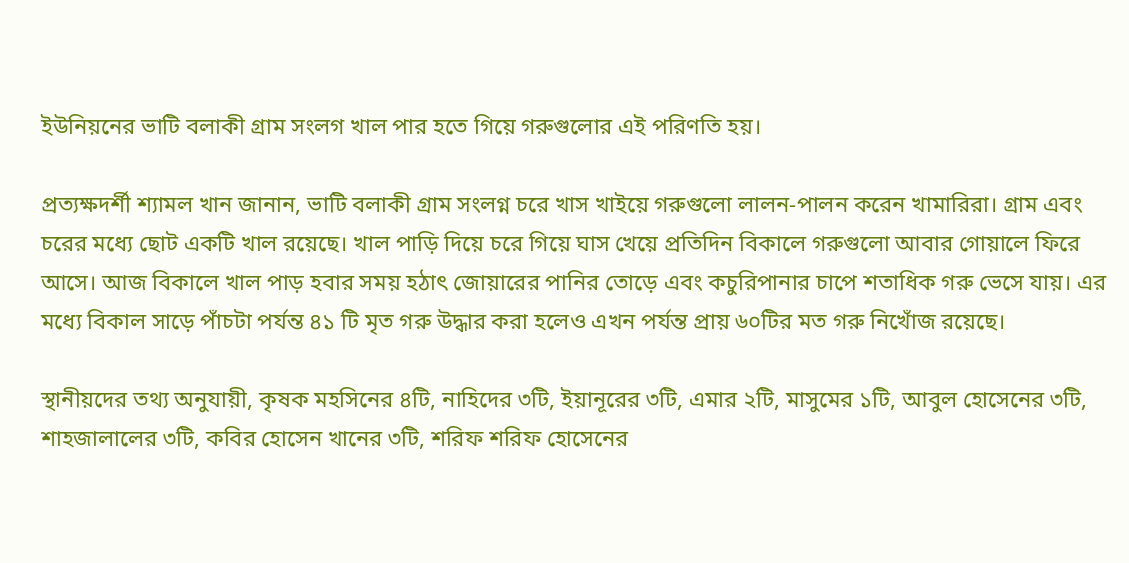ইউনিয়নের ভাটি বলাকী গ্রাম সংলগ খাল পার হতে গিয়ে গরুগুলোর এই পরিণতি হয়।

প্রত্যক্ষদর্শী শ্যামল খান জানান, ভাটি বলাকী গ্রাম সংলগ্ন চরে খাস খাইয়ে গরুগুলো লালন-পালন করেন খামারিরা। গ্রাম এবং চরের মধ্যে ছোট একটি খাল রয়েছে। খাল পাড়ি দিয়ে চরে গিয়ে ঘাস খেয়ে প্রতিদিন বিকালে গরুগুলো আবার গোয়ালে ফিরে আসে। আজ বিকালে খাল পাড় হবার সময় হঠাৎ জোয়ারের পানির তোড়ে এবং কচুরিপানার চাপে শতাধিক গরু ভেসে যায়। এর মধ্যে বিকাল সাড়ে পাঁচটা পর্যন্ত ৪১ টি মৃত গরু উদ্ধার করা হলেও এখন পর্যন্ত প্রায় ৬০টির মত গরু নিখোঁজ রয়েছে।

স্থানীয়দের তথ্য অনুযায়ী, কৃষক মহসিনের ৪টি, নাহিদের ৩টি, ইয়ানূরের ৩টি, এমার ২টি, মাসুমের ১টি, আবুল হোসেনের ৩টি, শাহজালালের ৩টি, কবির হোসেন খানের ৩টি, শরিফ শরিফ হোসেনের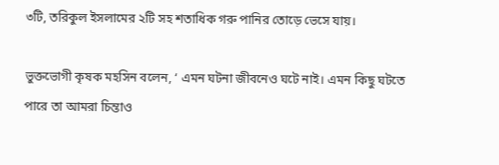৩টি, তরিকুল ইসলামের ২টি সহ শতাধিক গরু পানির তোড়ে ভেসে যায়।

ভুক্তভোগী কৃষক মহসিন বলেন, ‘ এমন ঘটনা জীবনেও ঘটে নাই। এমন কিছু ঘটতে পারে তা আমরা চিন্তাও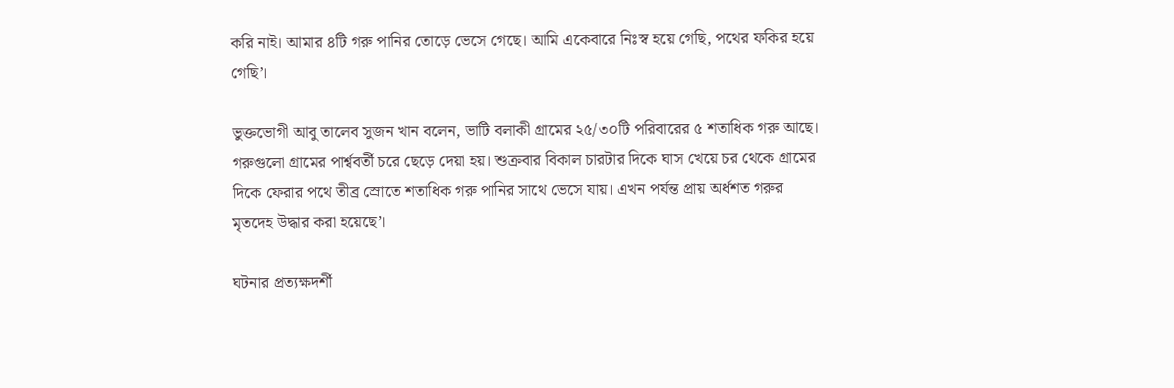করি নাই। আমার ৪টি গরু পানির তোড়ে ভেসে গেছে। আমি একেবারে নিঃস্ব হয়ে গেছি, পথের ফকির হয়ে গেছি’।

ভুক্তভোগী আবু তালেব সুজন খান বলেন, ভাটি বলাকী গ্রামের ২৫/৩০টি পরিবারের ৫ শতাধিক গরু আছে। গরুগুলো গ্রামের পার্শ্ববর্তী চরে ছেড়ে দেয়া হয়। শুক্রবার বিকাল চারটার দিকে ঘাস খেয়ে চর থেকে গ্রামের দিকে ফেরার পথে তীব্র স্রোতে শতাধিক গরু পানির সাথে ভেসে যায়। এখন পর্যন্ত প্রায় অর্ধশত গরুর মৃতদেহ উদ্ধার করা হয়েছে’।

ঘটনার প্রত্যক্ষদর্শী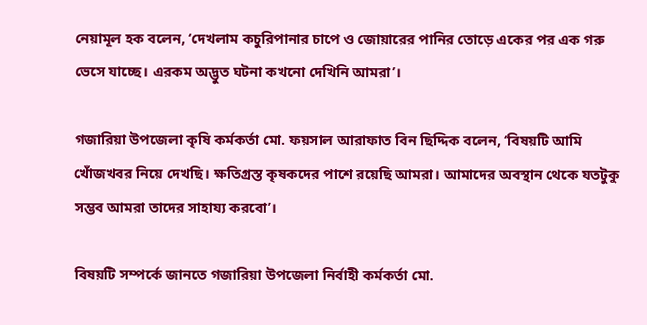নেয়ামূল হক বলেন, ‘দেখলাম কচুরিপানার চাপে ও জোয়ারের পানির তোড়ে একের পর এক গরু ভেসে যাচ্ছে। এরকম অদ্ভুত ঘটনা কখনো দেখিনি আমরা’।

গজারিয়া উপজেলা কৃষি কর্মকর্তা মো. ফয়সাল আরাফাত বিন ছিদ্দিক বলেন, ‘বিষয়টি আমি খোঁজখবর নিয়ে দেখছি। ক্ষতিগ্রস্ত কৃষকদের পাশে রয়েছি আমরা। আমাদের অবস্থান থেকে যতটুকু সম্ভব আমরা তাদের সাহায্য করবো’।

বিষয়টি সম্পর্কে জানতে গজারিয়া উপজেলা নির্বাহী কর্মকর্তা মো.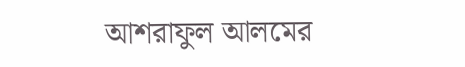আশরাফুল আলমের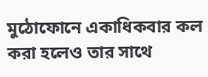মুঠোফোনে একাধিকবার কল করা হলেও তার সাথে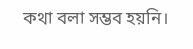কথা বলা সম্ভব হয়নি।